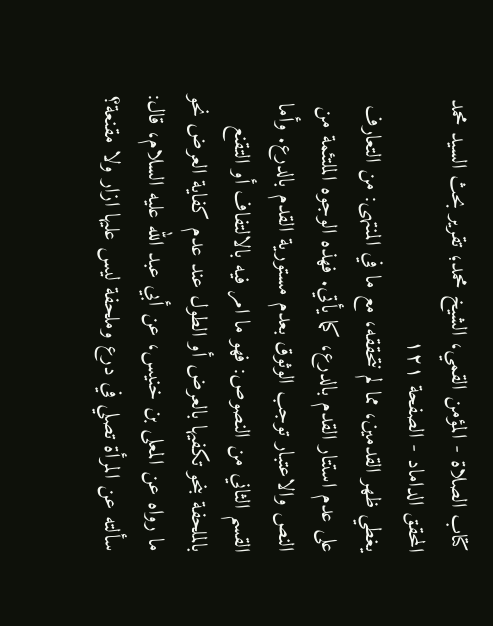كتاب الصلاة - المؤمن القمي، الشيخ محمد؛ تقرير بحث السيد محمد المحقق الداماد - الصفحة ١٢١
يغطي ظهر القدمين، مما لم نتحققه، مع ما في المنتهى: من التعارف على عدم استتار القدم بالدرع، كما يأتي. فهذه الوجوه الملتئمة من النص والاعتبار توجب الوثوق بعدم مستورية القدم بالدرع. وأما القسم الثاني من النصوص: فهو ما امر فيه بالالتفاف أو التقنع بالملحفة بنحو تكفيها بالعرض أو الطول عند عدم كفاية العرض نحو ما رواه عن المعلى بن خنيس، عن أبي عبد الله عليه السلام، قال: سألته عن المرأة تصلي في درع وملحفة ليس عليها ازار ولا مقنعة؟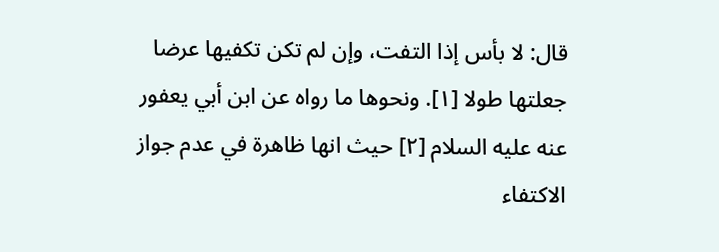قال: لا بأس إذا التفت، وإن لم تكن تكفيها عرضا جعلتها طولا [١]. ونحوها ما رواه عن ابن أبي يعفور عنه عليه السلام [٢] حيث انها ظاهرة في عدم جواز الاكتفاء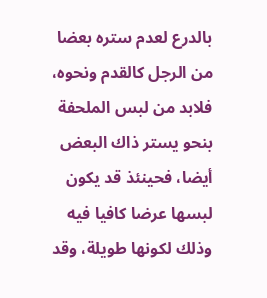بالدرع لعدم ستره بعضا من الرجل كالقدم ونحوه، فلابد من لبس الملحفة بنحو يستر ذاك البعض أيضا، فحينئذ قد يكون لبسها عرضا كافيا فيه وذلك لكونها طويلة، وقد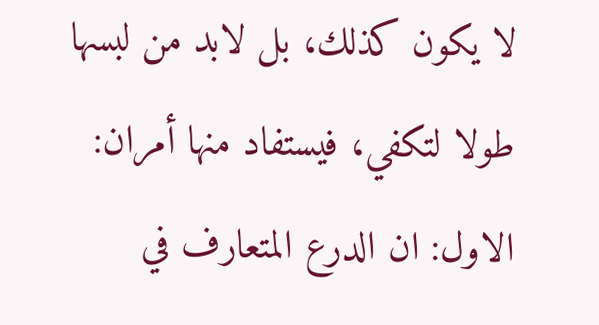لا يكون كذلك، بل لابد من لبسها طولا لتكفي، فيستفاد منها أمران: الاول: ان الدرع المتعارف في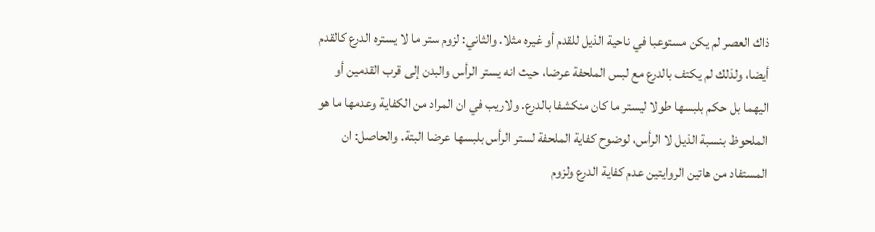ذاك العصر لم يكن مستوعبا في ناحية الذيل للقدم أو غيره مثلا. والثاني: لزوم ستر ما لا يستره الدرع كالقدم أيضا، ولذلك لم يكتف بالدرع مع لبس الملحفة عرضا، حيث انه يستر الرأس والبدن إلى قرب القدمين أو اليهما بل حكم بلبسها طولا ليستر ما كان منكشفا بالدرع. ولاريب في ان المراد من الكفاية وعدمها ما هو الملحوظ بنسبة الذيل لا الرأس، لوضوح كفاية الملحفة لستر الرأس بلبسها عرضا البتة. والحاصل: ان المستفاد من هاتين الروايتين عدم كفاية الدرع ولزوم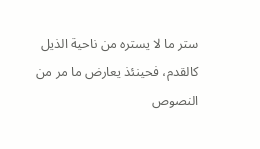ستر ما لا يستره من ناحية الذيل كالقدم، فحينئذ يعارض ما مر من النصوص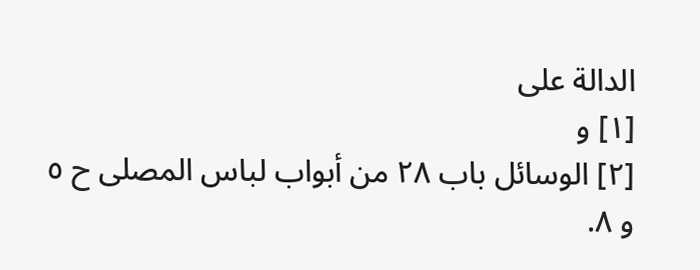الدالة على
[١] و
[٢] الوسائل باب ٢٨ من أبواب لباس المصلى ح ٥ و ٨.